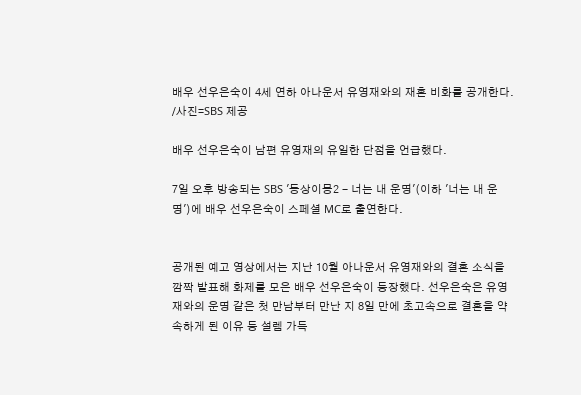배우 선우은숙이 4세 연하 아나운서 유영재와의 재혼 비화를 공개한다. /사진=SBS 제공

배우 선우은숙이 남편 유영재의 유일한 단점을 언급했다.

7일 오후 방송되는 SBS '동상이몽2 - 너는 내 운명'(이하 '너는 내 운명')에 배우 선우은숙이 스페셜 MC로 출연한다.


공개된 예고 영상에서는 지난 10월 아나운서 유영재와의 결혼 소식을 깜짝 발표해 화제를 모은 배우 선우은숙이 등장했다. 선우은숙은 유영재와의 운명 같은 첫 만남부터 만난 지 8일 만에 초고속으로 결혼을 약속하게 된 이유 등 설렘 가득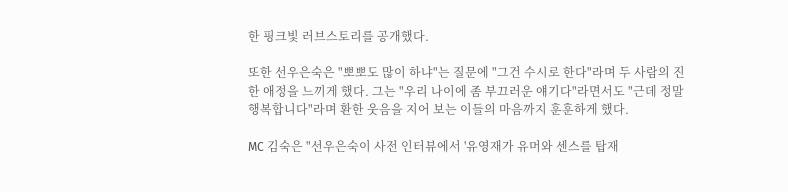한 핑크빛 러브스토리를 공개했다.

또한 선우은숙은 "뽀뽀도 많이 하냐"는 질문에 "그건 수시로 한다"라며 두 사람의 진한 애정을 느끼게 했다. 그는 "우리 나이에 좀 부끄러운 얘기다"라면서도 "근데 정말 행복합니다"라며 환한 웃음을 지어 보는 이들의 마음까지 훈훈하게 했다.

MC 김숙은 "선우은숙이 사전 인터뷰에서 '유영재가 유머와 센스를 탑재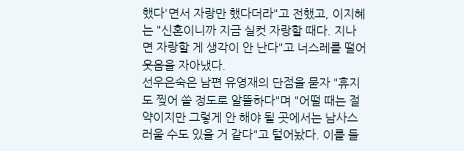했다'면서 자랑만 했다더라"고 전했고, 이지혜는 "신혼이니까 지금 실컷 자랑할 때다. 지나면 자랑할 게 생각이 안 난다"고 너스레를 떨어 웃음을 자아냈다.
선우은숙은 남편 유영재의 단점을 묻자 "휴지도 찢어 쓸 정도로 알뜰하다"며 "어떨 때는 절약이지만 그렇게 안 해야 될 곳에서는 남사스러울 수도 있을 거 같다"고 털어놨다. 이를 들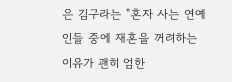은 김구라는 "혼자 사는 연예인들 중에 재혼을 꺼려하는 이유가 괜히 엄한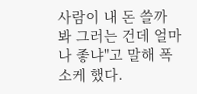사람이 내 돈 쓸까 봐 그러는 건데 얼마나 좋냐"고 말해 폭소케 했다.